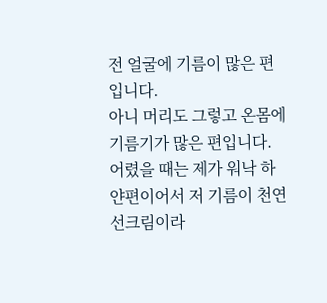전 얼굴에 기름이 많은 편입니다.
아니 머리도 그렇고 온몸에 기름기가 많은 편입니다.
어렸을 때는 제가 워낙 하얀편이어서 저 기름이 천연 선크림이라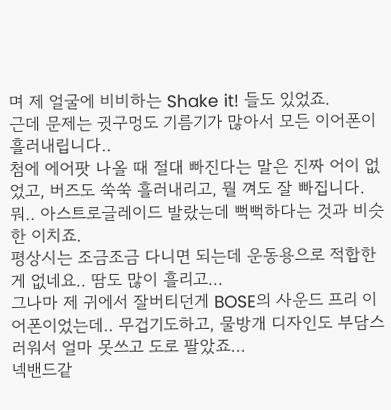며 제 얼굴에 비비하는 Shake it! 들도 있었죠.
근데 문제는 귓구멍도 기름기가 많아서 모든 이어폰이 흘러내립니다..
첨에 에어팟 나올 때 절대 빠진다는 말은 진짜 어이 없었고, 버즈도 쑥쑥 흘러내리고, 뭘 껴도 잘 빠집니다.
뭐.. 아스트로글레이드 발랐는데 뻑뻑하다는 것과 비슷한 이치죠.
평상시는 조금조금 다니면 되는데 운동용으로 적합한게 없네요.. 땀도 많이 흘리고...
그나마 제 귀에서 잘버티던게 BOSE의 사운드 프리 이어폰이었는데.. 무겁기도하고, 물방개 디자인도 부담스러워서 얼마 못쓰고 도로 팔았죠...
넥밴드같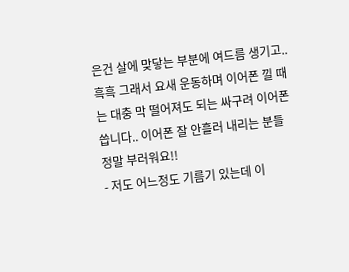은건 살에 맞닿는 부분에 여드름 생기고.. 흑흑 그래서 요새 운동하며 이어폰 낄 때는 대충 막 떨어져도 되는 싸구려 이어폰 씁니다.. 이어폰 잘 안흘러 내리는 분들 정말 부러워요!!
- 저도 어느정도 기름기 있는데 이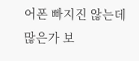어폰 빠지진 않는데 많은가 보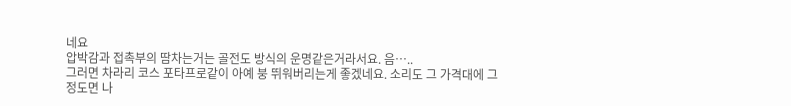네요
압박감과 접촉부의 땀차는거는 골전도 방식의 운명같은거라서요. 음…..
그러면 차라리 코스 포타프로같이 아예 붕 뛰워버리는게 좋겠네요. 소리도 그 가격대에 그정도면 나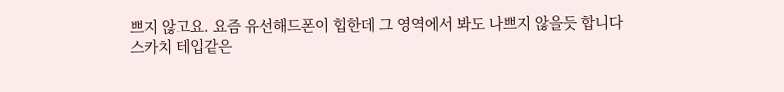쁘지 않고요. 요즘 유선해드폰이 힙한데 그 영역에서 봐도 나쁘지 않을듯 합니다
스카치 테입같은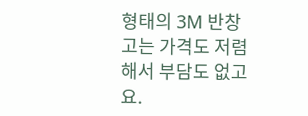형태의 3M 반창고는 가격도 저렴해서 부담도 없고요.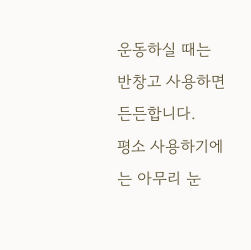운동하실 때는 반창고 사용하면 든든합니다.
평소 사용하기에는 아무리 눈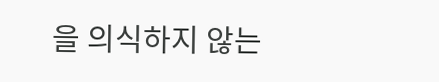을 의식하지 않는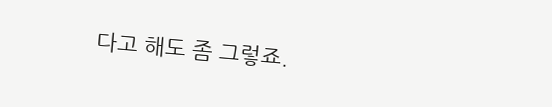다고 해도 좀 그렇죠.